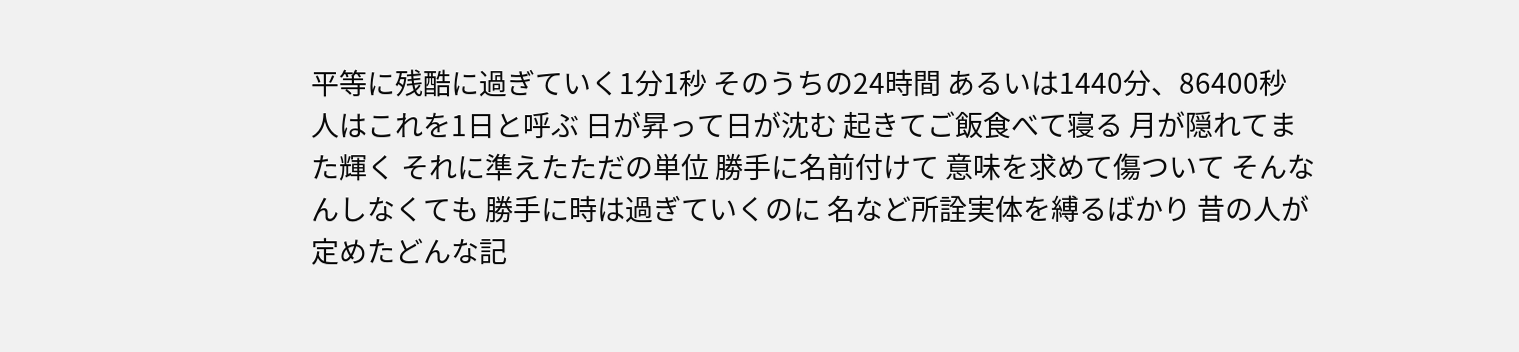平等に残酷に過ぎていく1分1秒 そのうちの24時間 あるいは1440分、86400秒 人はこれを1日と呼ぶ 日が昇って日が沈む 起きてご飯食べて寝る 月が隠れてまた輝く それに準えたただの単位 勝手に名前付けて 意味を求めて傷ついて そんなんしなくても 勝手に時は過ぎていくのに 名など所詮実体を縛るばかり 昔の人が定めたどんな記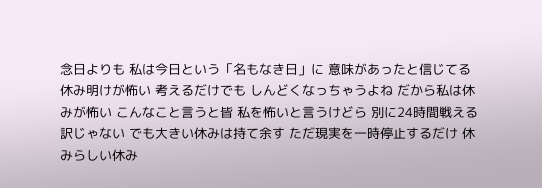念日よりも 私は今日という「名もなき日」に 意味があったと信じてる
休み明けが怖い 考えるだけでも しんどくなっちゃうよね だから私は休みが怖い こんなこと言うと皆 私を怖いと言うけどら 別に24時間戦える訳じゃない でも大きい休みは持て余す ただ現実を一時停止するだけ 休みらしい休み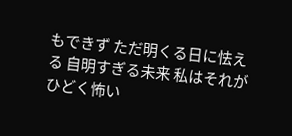もできず ただ明くる日に怯える 自明すぎる未来 私はそれがひどく怖い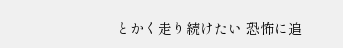とかく走り続けたい 恐怖に追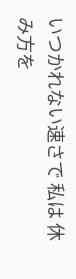いつかれない速さで 私は 休み方を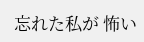忘れた私が 怖い